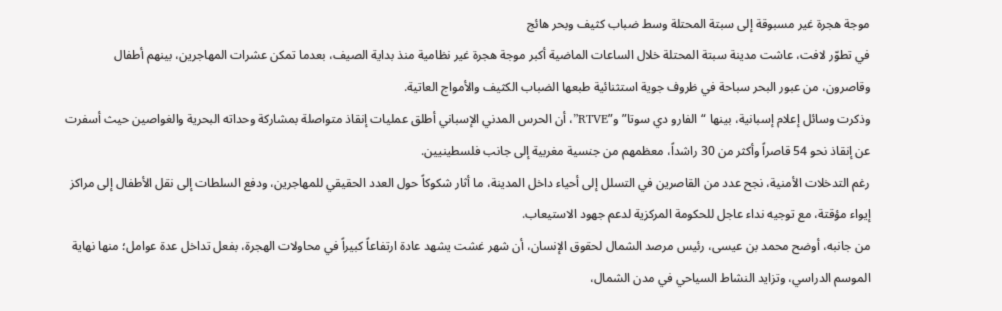موجة هجرة غير مسبوقة إلى سبتة المحتلة وسط ضباب كثيف وبحر هائج
في تطوّر لافت، عاشت مدينة سبتة المحتلة خلال الساعات الماضية أكبر موجة هجرة غير نظامية منذ بداية الصيف، بعدما تمكن عشرات المهاجرين، بينهم أطفال وقاصرون، من عبور البحر سباحة في ظروف جوية استثنائية طبعها الضباب الكثيف والأمواج العاتية.
وذكرت وسائل إعلام إسبانية، بينها “الفارو دي سوتا” و”RTVE”، أن الحرس المدني الإسباني أطلق عمليات إنقاذ متواصلة بمشاركة وحداته البحرية والغواصين حيث أسفرت عن إنقاذ نحو 54 قاصراً وأكثر من 30 راشداً، معظمهم من جنسية مغربية إلى جانب فلسطينيين.
رغم التدخلات الأمنية، نجح عدد من القاصرين في التسلل إلى أحياء داخل المدينة، ما أثار شكوكاً حول العدد الحقيقي للمهاجرين، ودفع السلطات إلى نقل الأطفال إلى مراكز إيواء مؤقتة، مع توجيه نداء عاجل للحكومة المركزية لدعم جهود الاستيعاب.
من جانبه، أوضح محمد بن عيسى، رئيس مرصد الشمال لحقوق الإنسان، أن شهر غشت يشهد عادة ارتفاعاً كبيراً في محاولات الهجرة، بفعل تداخل عدة عوامل؛ منها نهاية الموسم الدراسي، وتزايد النشاط السياحي في مدن الشمال،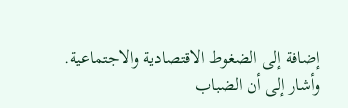إضافة إلى الضغوط الاقتصادية والاجتماعية.
وأشار إلى أن الضباب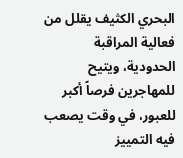البحري الكثيف يقلل من فعالية المراقبة الحدودية، ويتيح للمهاجرين فرصاً أكبر للعبور، في وقت يصعب فيه التمييز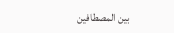بين المصطافين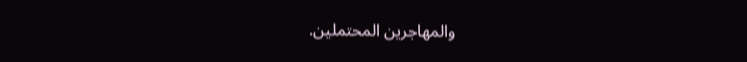والمهاجرين المحتملين.